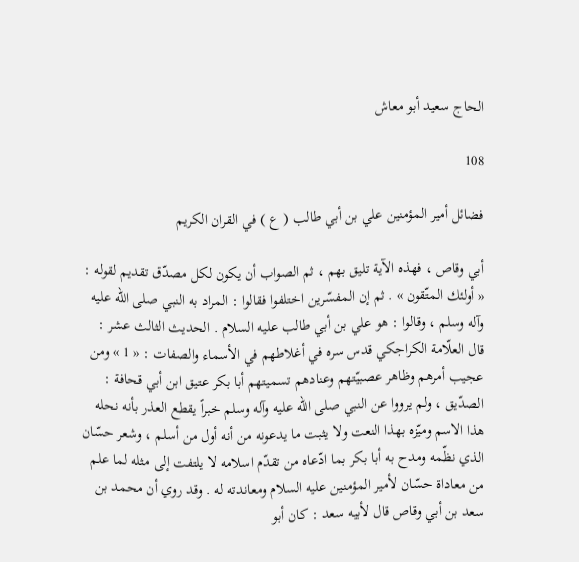الحاج سعيد أبو معاش

108

فضائل أمير المؤمنين علي بن أبي طالب ( ع ) في القران الكريم

أبي وقاص ، فهذه الآية تليق بهم ، ثم الصواب أن يكون لكل مصدّق تقديم لقوله : « أولئك المتّقون » . ثم إن المفسّرين اختلفوا فقالوا : المراد به النبي صلى الله عليه وآله وسلم ، وقالوا : هو علي بن أبي طالب عليه السلام . الحديث الثالث عشر : قال العلّامة الكراجكي قدس سره في أغلاطهم في الأسماء والصفات : « 1 » ومن عجيب أمرهم وظاهر عصبيّتهم وعنادهم تسميتهم أبا بكر عتيق ابن أبي قحافة : الصدّيق ، ولم يرووا عن النبي صلى الله عليه وآله وسلم خبراً يقطع العذر بأنه نحله هذا الاسم وميّزه بهذا النعت ولا يثبت ما يدعونه من أنه أول من أسلم ، وشعر حسّان الذي نظّمه ومدح به أبا بكر بما ادّعاه من تقدّم اسلامه لا يلتفت إلى مثله لما علم من معاداة حسّان لأمير المؤمنين عليه السلام ومعاندته له . وقد روي أن محمد بن سعد بن أبي وقاص قال لأبيه سعد : كان أبو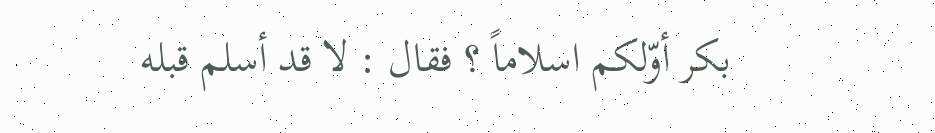بكر أوّلكم اسلاماً ؟ فقال : لا قد أسلم قبله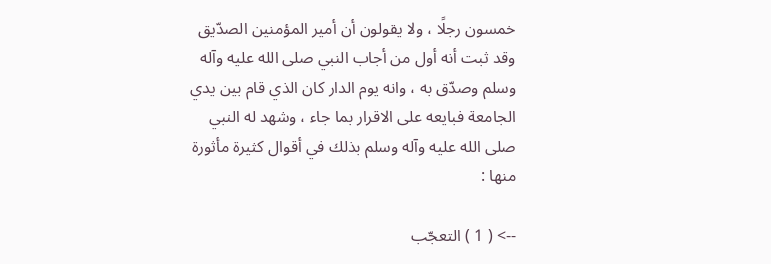خمسون رجلًا ، ولا يقولون أن أمير المؤمنين الصدّيق وقد ثبت أنه أول من أجاب النبي صلى الله عليه وآله وسلم وصدّق به ، وانه يوم الدار كان الذي قام بين يدي الجامعة فبايعه على الاقرار بما جاء ، وشهد له النبي صلى الله عليه وآله وسلم بذلك في أقوال كثيرة مأثورة منها :

--> ( 1 ) التعجّب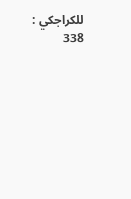للكراجكي : 338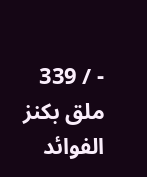- / 339 ملق بكنز الفوائد